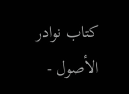كتاب نوادر الأصول -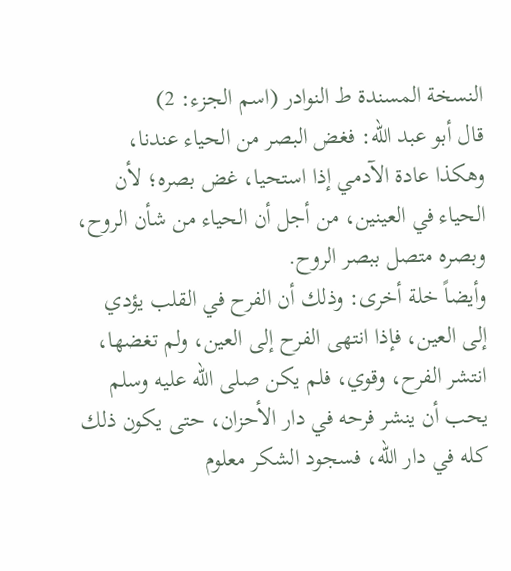النسخة المسندة ط النوادر (اسم الجزء: 2)
قال أبو عبد الله: فغض البصر من الحياء عندنا، وهكذا عادة الآدمي إذا استحيا، غض بصره؛ لأن الحياء في العينين، من أجل أن الحياء من شأن الروح، وبصره متصل ببصر الروح.
وأيضاً خلة أخرى: وذلك أن الفرح في القلب يؤدي إلى العين، فإذا انتهى الفرح إلى العين، ولم تغضها، انتشر الفرح، وقوي، فلم يكن صلى الله عليه وسلم يحب أن ينشر فرحه في دار الأحزان، حتى يكون ذلك كله في دار الله، فسجود الشكر معلوم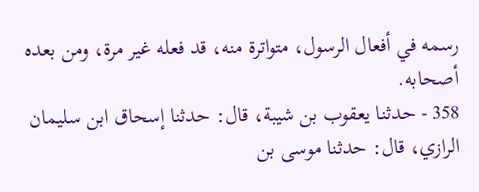رسمه في أفعال الرسول، متواترة منه، قد فعله غير مرة، ومن بعده أصحابه.
358 - حدثنا يعقوب بن شيبة، قال: حدثنا إسحاق ابن سليمان الرازي، قال: حدثنا موسى بن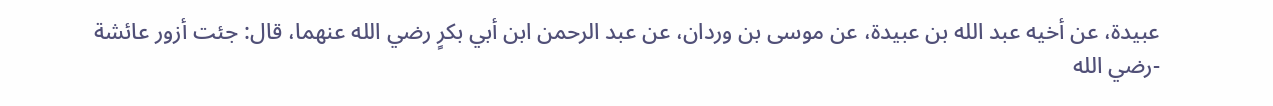عبيدة، عن أخيه عبد الله بن عبيدة، عن موسى بن وردان، عن عبد الرحمن ابن أبي بكرٍ رضي الله عنهما، قال: جئت أزور عائشة -رضي الله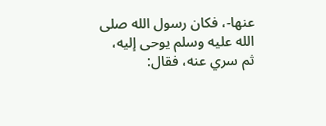عنها-، فكان رسول الله صلى الله عليه وسلم يوحى إليه، ثم سري عنه، فقال: